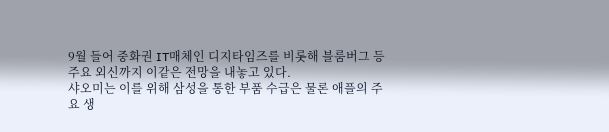9월 들어 중화권 IT매체인 디지타임즈를 비롯해 블룸버그 등 주요 외신까지 이같은 전망을 내놓고 있다.
샤오미는 이를 위해 삼성을 통한 부품 수급은 물론 애플의 주요 생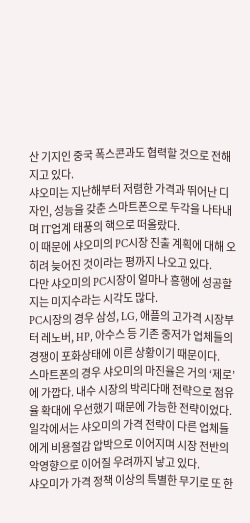산 기지인 중국 폭스콘과도 협력할 것으로 전해지고 있다.
샤오미는 지난해부터 저렴한 가격과 뛰어난 디자인, 성능을 갖춘 스마트폰으로 두각을 나타내며 IT업계 태풍의 핵으로 떠올랐다.
이 때문에 샤오미의 PC시장 진출 계획에 대해 오히려 늦어진 것이라는 평까지 나오고 있다.
다만 샤오미의 PC시장이 얼마나 흥행에 성공할지는 미지수라는 시각도 많다.
PC시장의 경우 삼성, LG, 애플의 고가격 시장부터 레노버, HP, 아수스 등 기존 중저가 업체들의 경쟁이 포화상태에 이른 상황이기 때문이다.
스마트폰의 경우 샤오미의 마진율은 거의 ‘제로’에 가깝다. 내수 시장의 박리다매 전략으로 점유율 확대에 우선했기 때문에 가능한 전략이었다.
일각에서는 샤오미의 가격 전략이 다른 업체들에게 비용절감 압박으로 이어지며 시장 전반의 악영향으로 이어질 우려까지 낳고 있다.
샤오미가 가격 정책 이상의 특별한 무기로 또 한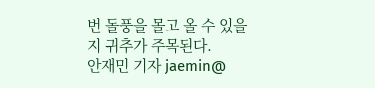번 돌풍을 몰고 올 수 있을지 귀추가 주목된다.
안재민 기자 jaemin@